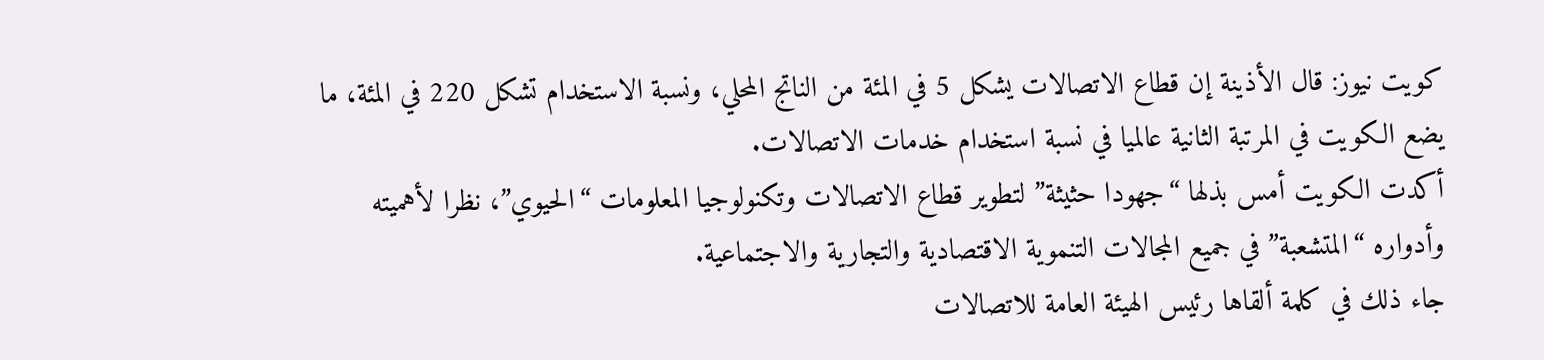كويت نيوز: قال الأذينة إن قطاع الاتصالات يشكل 5 في المئة من الناتج المحلي، ونسبة الاستخدام تشكل 220 في المئة، ما يضع الكويت في المرتبة الثانية عالميا في نسبة استخدام خدمات الاتصالات.
أكدت الكويت أمس بذلها “جهودا حثيثة” لتطوير قطاع الاتصالات وتكنولوجيا المعلومات “الحيوي”، نظرا لأهميته وأدواره “المتشعبة” في جميع المجالات التنموية الاقتصادية والتجارية والاجتماعية.
جاء ذلك في كلمة ألقاها رئيس الهيئة العامة للاتصالات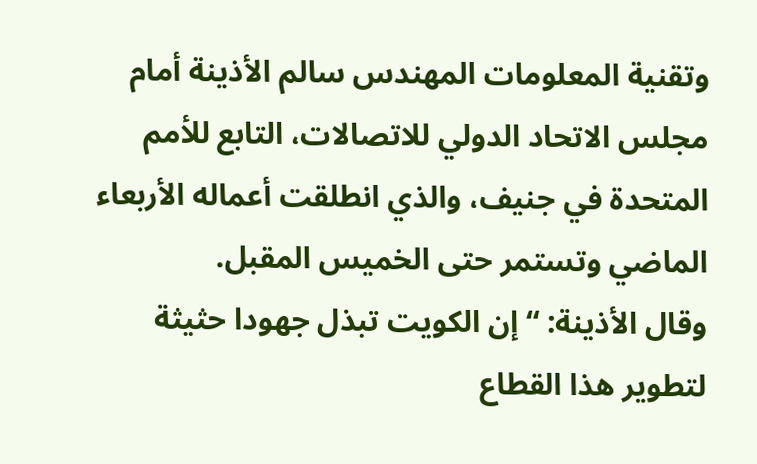وتقنية المعلومات المهندس سالم الأذينة أمام مجلس الاتحاد الدولي للاتصالات، التابع للأمم المتحدة في جنيف، والذي انطلقت أعماله الأربعاء الماضي وتستمر حتى الخميس المقبل.
وقال الأذينة: “إن الكويت تبذل جهودا حثيثة لتطوير هذا القطاع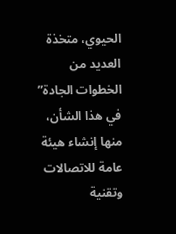الحيوي، متخذة العديد من الخطوات الجادة” في هذا الشأن، منها إنشاء هيئة عامة للاتصالات وتقنية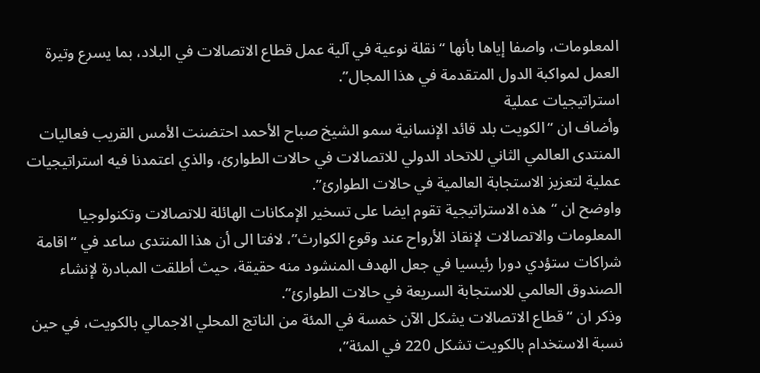المعلومات، واصفا إياها بأنها “نقلة نوعية في آلية عمل قطاع الاتصالات في البلاد، بما يسرع وتيرة العمل لمواكبة الدول المتقدمة في هذا المجال”.
استراتيجيات عملية
وأضاف ان “الكويت بلد قائد الإنسانية سمو الشيخ صباح الأحمد احتضنت الأمس القريب فعاليات المنتدى العالمي الثاني للاتحاد الدولي للاتصالات في حالات الطوارئ، والذي اعتمدنا فيه استراتيجيات عملية لتعزيز الاستجابة العالمية في حالات الطوارئ”.
واوضح ان “هذه الاستراتيجية تقوم ايضا على تسخير الإمكانات الهائلة للاتصالات وتكنولوجيا المعلومات والاتصالات لإنقاذ الأرواح عند وقوع الكوارث”، لافتا الى أن هذا المنتدى ساعد في “اقامة شراكات ستؤدي دورا رئيسيا في جعل الهدف المنشود منه حقيقة، حيث أطلقت المبادرة لإنشاء الصندوق العالمي للاستجابة السريعة في حالات الطوارئ”.
وذكر ان “قطاع الاتصالات يشكل الآن خمسة في المئة من الناتج المحلي الاجمالي بالكويت، في حين نسبة الاستخدام بالكويت تشكل 220 في المئة”،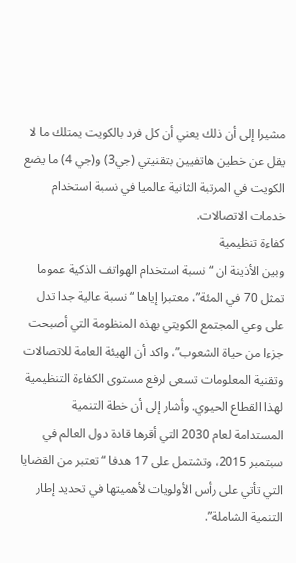مشيرا إلى أن ذلك يعني أن كل فرد بالكويت يمتلك ما لا يقل عن خطين هاتفيين بتقنيتي (جي3) و(جي 4) ما يضع الكويت في المرتبة الثانية عالميا في نسبة استخدام خدمات الاتصالات.
كفاءة تنظيمية
وبين الأذينة ان “نسبة استخدام الهواتف الذكية عموما تمثل 70 في المئة”، معتبرا إياها “نسبة عالية جدا تدل على وعي المجتمع الكويتي بهذه المنظومة التي أصبحت جزءا من حياة الشعوب”، واكد أن الهيئة العامة للاتصالات وتقنية المعلومات تسعى لرفع مستوى الكفاءة التنظيمية لهذا القطاع الحيوي. وأشار إلى أن خطة التنمية المستدامة لعام 2030 التي أقرها قادة دول العالم في سبتمبر 2015، وتشتمل على 17 هدفا “تعتبر من القضايا التي تأتي على رأس الأولويات لأهميتها في تحديد إطار التنمية الشاملة”.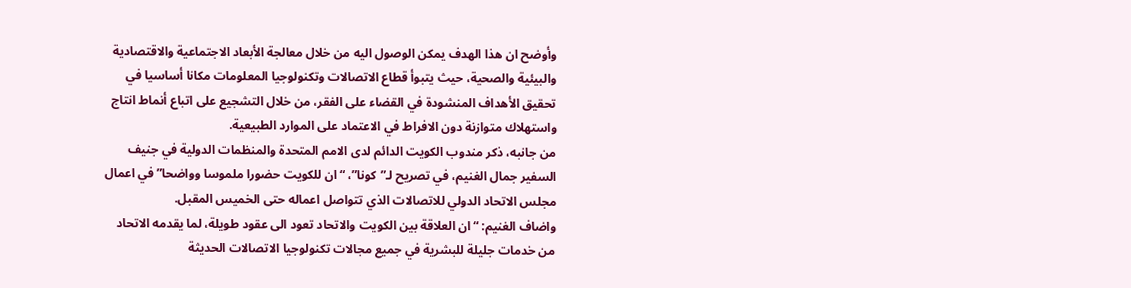وأوضح ان هذا الهدف يمكن الوصول اليه من خلال معالجة الأبعاد الاجتماعية والاقتصادية والبيئية والصحية، حيث يتبوأ قطاع الاتصالات وتكنولوجيا المعلومات مكانا أساسيا في تحقيق الأهداف المنشودة في القضاء على الفقر، من خلال التشجيع على اتباع أنماط انتاج واستهلاك متوازنة دون الافراط في الاعتماد على الموارد الطبيعية.
من جانبه، ذكر مندوب الكويت الدائم لدى الامم المتحدة والمنظمات الدولية في جنيف السفير جمال الغنيم، في تصريح لـ”كونا”، “ان للكويت حضورا ملموسا وواضحا” في اعمال مجلس الاتحاد الدولي للاتصالات الذي تتواصل اعماله حتى الخميس المقبل.
واضاف الغنيم: “ان العلاقة بين الكويت والاتحاد تعود الى عقود طويلة، لما يقدمه الاتحاد من خدمات جليلة للبشرية في جميع مجالات تكنولوجيا الاتصالات الحديثة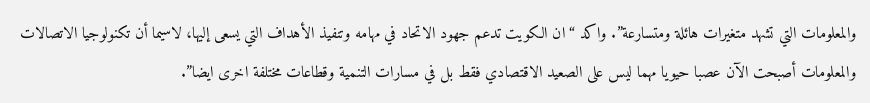والمعلومات التي تشهد متغيرات هائلة ومتسارعة”. واكد “ان الكويت تدعم جهود الاتحاد في مهامه وتنفيذ الأهداف التي يسعى إليها، لاسيما أن تكنولوجيا الاتصالات والمعلومات أصبحت الآن عصبا حيويا مهما ليس على الصعيد الاقتصادي فقط بل في مسارات التنمية وقطاعات مختلفة اخرى ايضا”.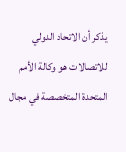يذكر أن الاتحاد الدولي للاتصالات هو وكالة الأمم المتحدة المتخصصة في مجال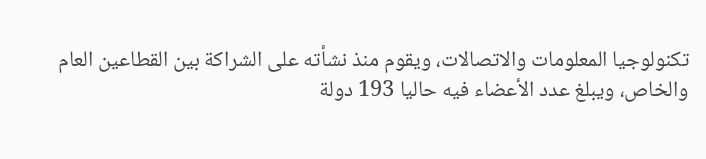تكنولوجيا المعلومات والاتصالات، ويقوم منذ نشأته على الشراكة بين القطاعين العام والخاص، ويبلغ عدد الأعضاء فيه حاليا 193 دولة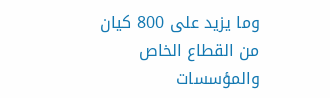وما يزيد على 800 كيان من القطاع الخاص والمؤسسات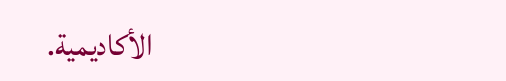الأكاديمية.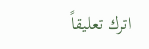اترك تعليقاً